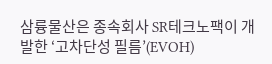삼륭물산은 종속회사 SR테크노팩이 개발한 ‘고차단성 필름’(EVOH)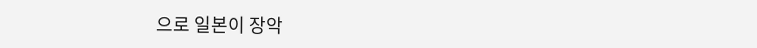으로 일본이 장악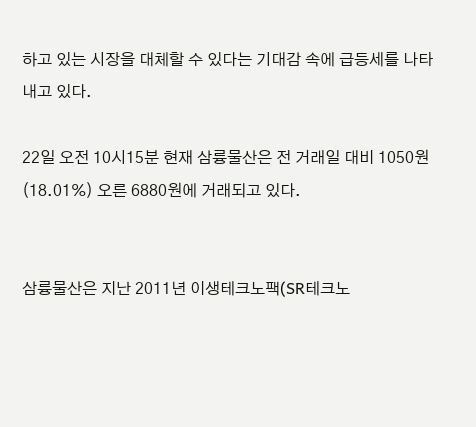하고 있는 시장을 대체할 수 있다는 기대감 속에 급등세를 나타내고 있다.

22일 오전 10시15분 현재 삼륭물산은 전 거래일 대비 1050원(18.01%) 오른 6880원에 거래되고 있다.


삼륭물산은 지난 2011년 이생테크노팩(SR테크노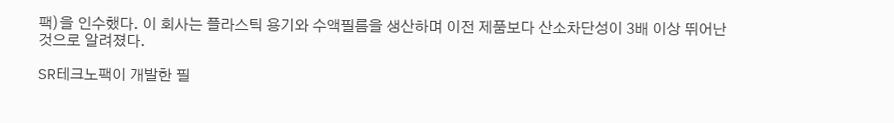팩)을 인수했다. 이 회사는 플라스틱 용기와 수액필름을 생산하며 이전 제품보다 산소차단성이 3배 이상 뛰어난 것으로 알려졌다.

SR테크노팩이 개발한 필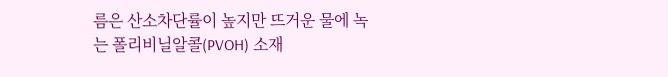름은 산소차단률이 높지만 뜨거운 물에 녹는 폴리비닐알콜(PVOH) 소재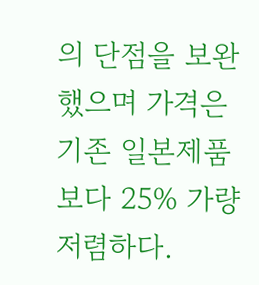의 단점을 보완했으며 가격은 기존 일본제품보다 25% 가량 저렴하다.